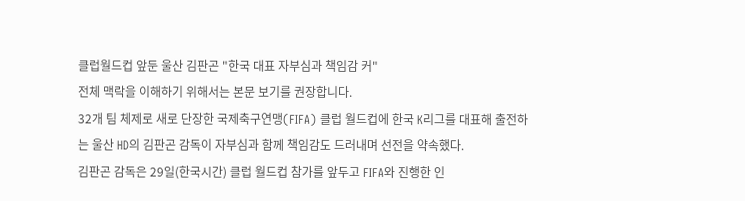클럽월드컵 앞둔 울산 김판곤 "한국 대표 자부심과 책임감 커"
전체 맥락을 이해하기 위해서는 본문 보기를 권장합니다.
32개 팀 체제로 새로 단장한 국제축구연맹(FIFA) 클럽 월드컵에 한국 K리그를 대표해 출전하는 울산 HD의 김판곤 감독이 자부심과 함께 책임감도 드러내며 선전을 약속했다.
김판곤 감독은 29일(한국시간) 클럽 월드컵 참가를 앞두고 FIFA와 진행한 인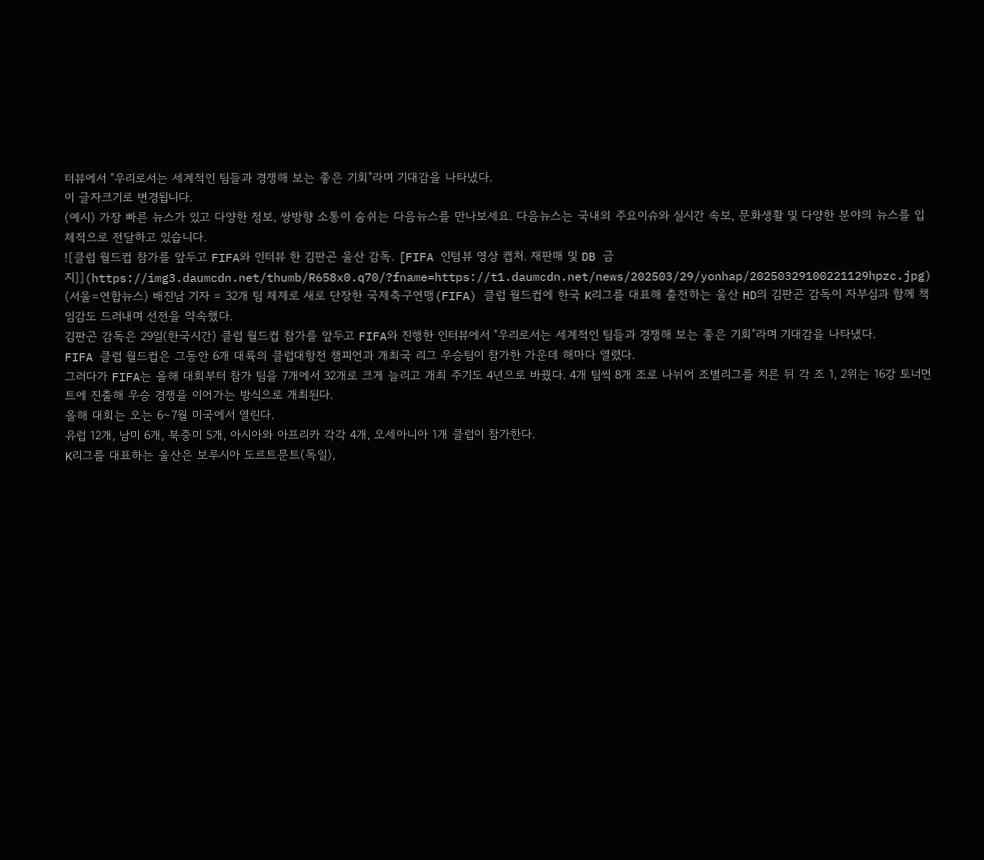터뷰에서 "우리로서는 세계적인 팀들과 경쟁해 보는 좋은 기회"라며 기대감을 나타냈다.
이 글자크기로 변경됩니다.
(예시) 가장 빠른 뉴스가 있고 다양한 정보, 쌍방향 소통이 숨쉬는 다음뉴스를 만나보세요. 다음뉴스는 국내외 주요이슈와 실시간 속보, 문화생활 및 다양한 분야의 뉴스를 입체적으로 전달하고 있습니다.
![클럽 월드컵 참가를 앞두고 FIFA와 인터뷰 한 김판곤 울산 감독. [FIFA 인텀뷰 영상 캡처. 재판매 및 DB 금지]](https://img3.daumcdn.net/thumb/R658x0.q70/?fname=https://t1.daumcdn.net/news/202503/29/yonhap/20250329100221129hpzc.jpg)
(서울=연합뉴스) 배진남 기자 = 32개 팀 체제로 새로 단장한 국제축구연맹(FIFA) 클럽 월드컵에 한국 K리그를 대표해 출전하는 울산 HD의 김판곤 감독이 자부심과 함께 책임감도 드러내며 선전을 약속했다.
김판곤 감독은 29일(한국시간) 클럽 월드컵 참가를 앞두고 FIFA와 진행한 인터뷰에서 "우리로서는 세계적인 팀들과 경쟁해 보는 좋은 기회"라며 기대감을 나타냈다.
FIFA 클럽 월드컵은 그동안 6개 대륙의 클럽대항전 챔피언과 개최국 리그 우승팀이 참가한 가운데 해마다 열렸다.
그러다가 FIFA는 올해 대회부터 참가 팀을 7개에서 32개로 크게 늘리고 개최 주기도 4년으로 바꿨다. 4개 팀씩 8개 조로 나뉘어 조별리그를 치른 뒤 각 조 1, 2위는 16강 토너먼트에 진출해 우승 경쟁을 이어가는 방식으로 개최된다.
올해 대회는 오는 6∼7월 미국에서 열린다.
유럽 12개, 남미 6개, 북중미 5개, 아시아와 아프리카 각각 4개, 오세아니아 1개 클럽이 참가한다.
K리그를 대표하는 울산은 보루시아 도르트문트(독일),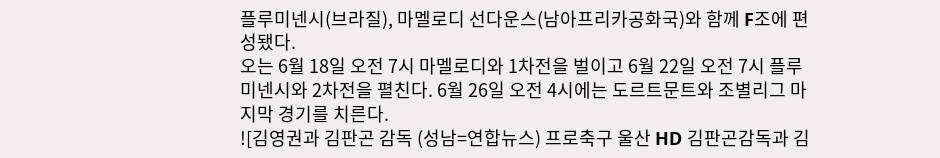플루미넨시(브라질), 마멜로디 선다운스(남아프리카공화국)와 함께 F조에 편성됐다.
오는 6월 18일 오전 7시 마멜로디와 1차전을 벌이고 6월 22일 오전 7시 플루미넨시와 2차전을 펼친다. 6월 26일 오전 4시에는 도르트문트와 조별리그 마지막 경기를 치른다.
![김영권과 김판곤 감독 (성남=연합뉴스) 프로축구 울산 HD 김판곤감독과 김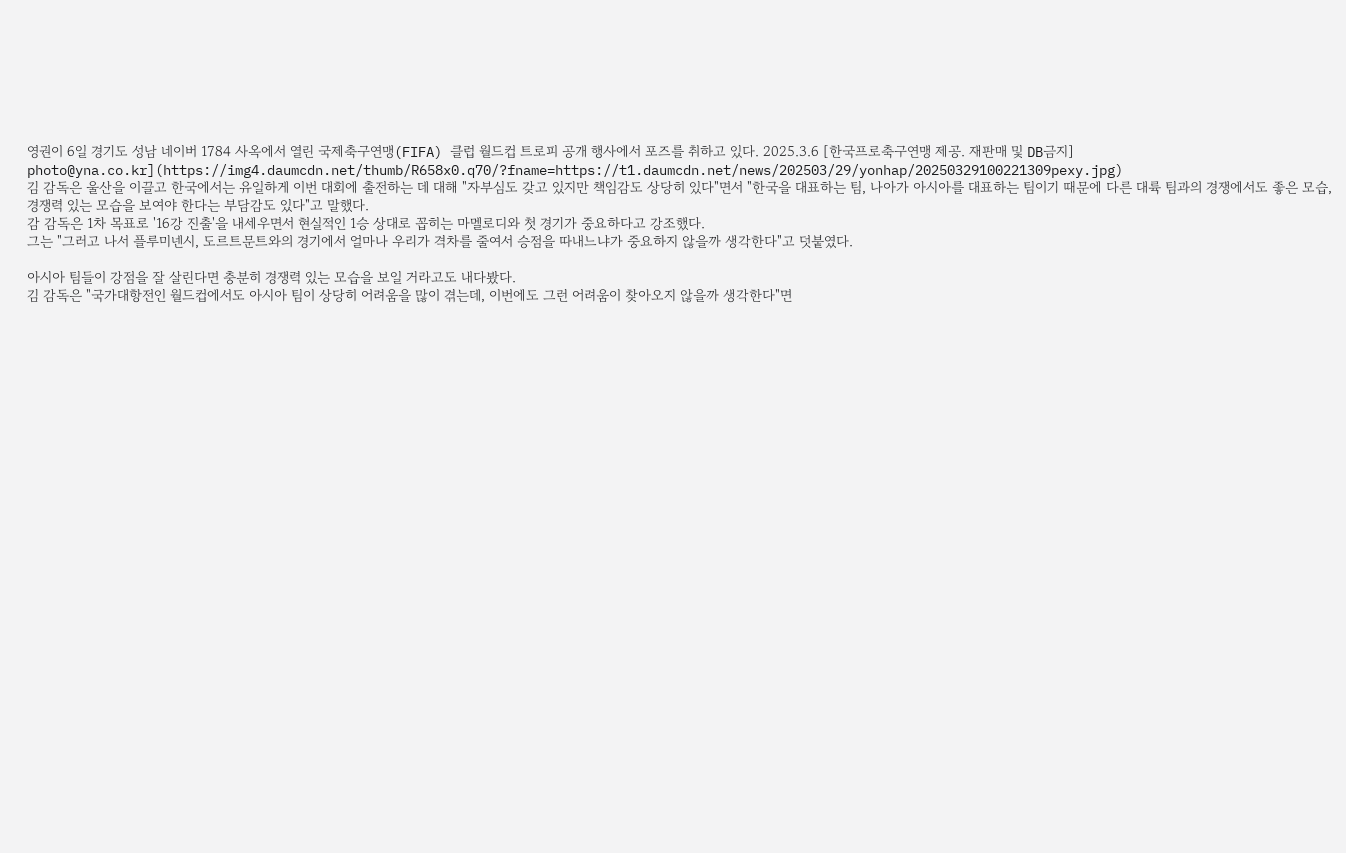영권이 6일 경기도 성남 네이버 1784 사옥에서 열린 국제축구연맹(FIFA) 클럽 월드컵 트로피 공개 행사에서 포즈를 취하고 있다. 2025.3.6 [한국프로축구연맹 제공. 재판매 및 DB금지] photo@yna.co.kr](https://img4.daumcdn.net/thumb/R658x0.q70/?fname=https://t1.daumcdn.net/news/202503/29/yonhap/20250329100221309pexy.jpg)
김 감독은 울산을 이끌고 한국에서는 유일하게 이번 대회에 출전하는 데 대해 "자부심도 갖고 있지만 책임감도 상당히 있다"면서 "한국을 대표하는 팀, 나아가 아시아를 대표하는 팀이기 때문에 다른 대륙 팀과의 경쟁에서도 좋은 모습, 경쟁력 있는 모습을 보여야 한다는 부담감도 있다"고 말했다.
감 감독은 1차 목표로 '16강 진출'을 내세우면서 현실적인 1승 상대로 꼽히는 마멜로디와 첫 경기가 중요하다고 강조했다.
그는 "그러고 나서 플루미넨시, 도르트문트와의 경기에서 얼마나 우리가 격차를 줄여서 승점을 따내느냐가 중요하지 않을까 생각한다"고 덧붙였다.

아시아 팀들이 강점을 잘 살린다면 충분히 경쟁력 있는 모습을 보일 거라고도 내다봤다.
김 감독은 "국가대항전인 월드컵에서도 아시아 팀이 상당히 어려움을 많이 겪는데, 이번에도 그런 어려움이 찾아오지 않을까 생각한다"면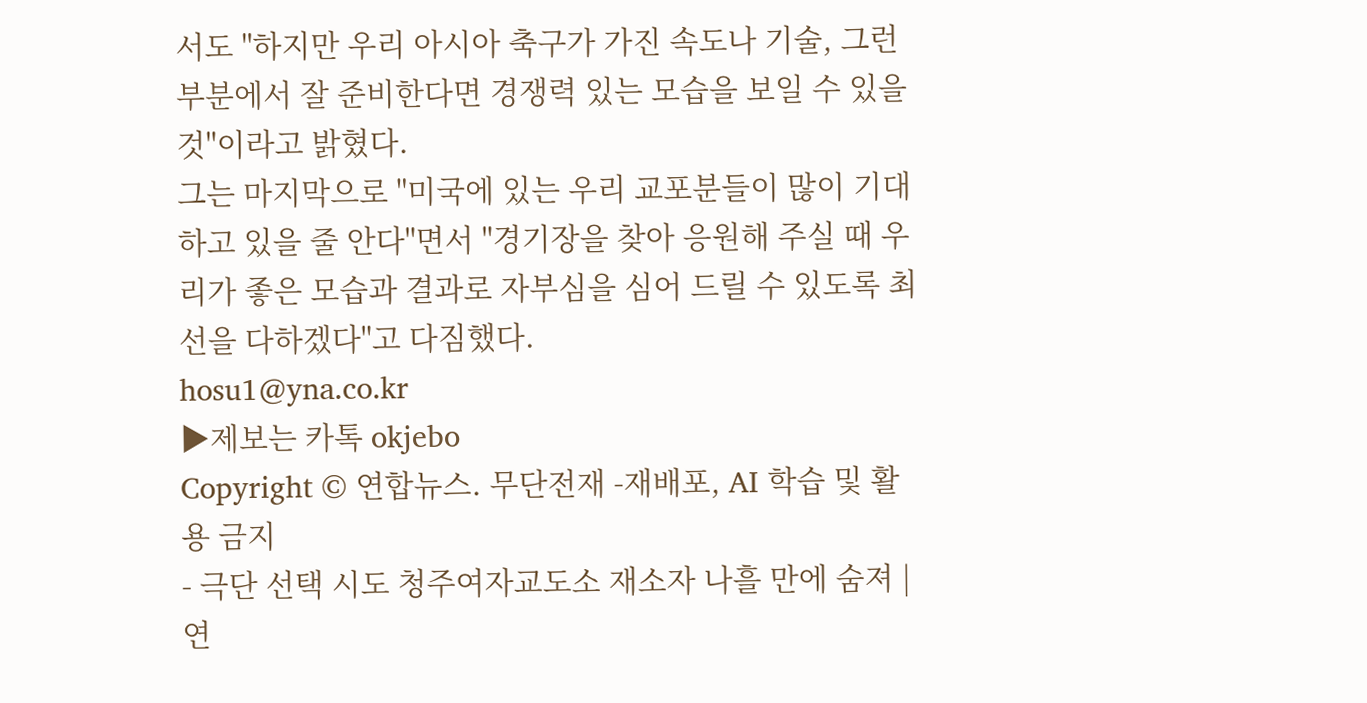서도 "하지만 우리 아시아 축구가 가진 속도나 기술, 그런 부분에서 잘 준비한다면 경쟁력 있는 모습을 보일 수 있을 것"이라고 밝혔다.
그는 마지막으로 "미국에 있는 우리 교포분들이 많이 기대하고 있을 줄 안다"면서 "경기장을 찾아 응원해 주실 때 우리가 좋은 모습과 결과로 자부심을 심어 드릴 수 있도록 최선을 다하겠다"고 다짐했다.
hosu1@yna.co.kr
▶제보는 카톡 okjebo
Copyright © 연합뉴스. 무단전재 -재배포, AI 학습 및 활용 금지
- 극단 선택 시도 청주여자교도소 재소자 나흘 만에 숨져 | 연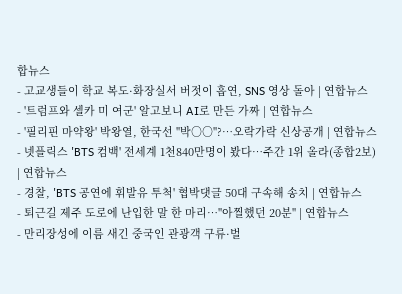합뉴스
- 고교생들이 학교 복도·화장실서 버젓이 흡연, SNS 영상 돌아 | 연합뉴스
- '트럼프와 셀카 미 여군' 알고보니 AI로 만든 가짜 | 연합뉴스
- '필리핀 마약왕' 박왕열, 한국선 "박○○"?…오락가락 신상공개 | 연합뉴스
- 넷플릭스 'BTS 컴백' 전세계 1천840만명이 봤다…주간 1위 올라(종합2보) | 연합뉴스
- 경찰, 'BTS 공연에 휘발유 투척' 협박댓글 50대 구속해 송치 | 연합뉴스
- 퇴근길 제주 도로에 난입한 말 한 마리…"아찔했던 20분" | 연합뉴스
- 만리장성에 이름 새긴 중국인 관광객 구류·벌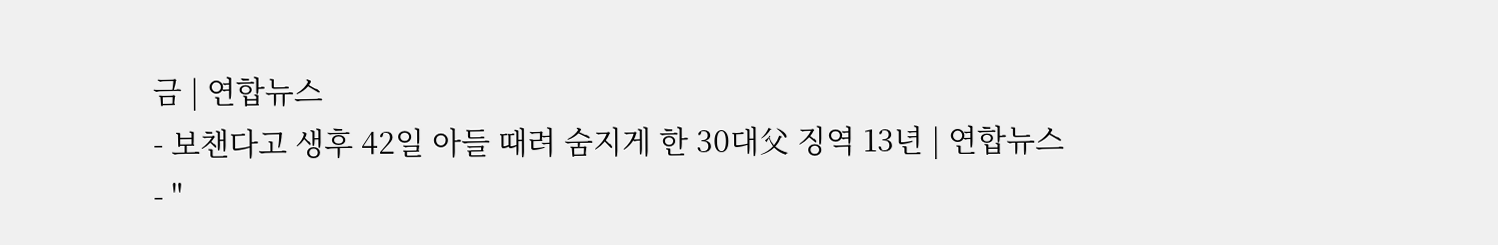금 | 연합뉴스
- 보챈다고 생후 42일 아들 때려 숨지게 한 30대父 징역 13년 | 연합뉴스
- "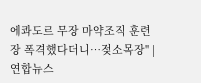에콰도르 무장 마약조직 훈련장 폭격했다더니…젖소목장" | 연합뉴스